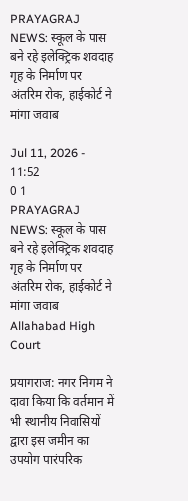PRAYAGRAJ NEWS: स्कूल के पास बने रहे इलेक्ट्रिक शवदाह गृह के निर्माण पर अंतरिम रोक, हाईकोर्ट ने मांगा जवाब

Jul 11, 2026 - 11:52
0 1
PRAYAGRAJ NEWS: स्कूल के पास बने रहे इलेक्ट्रिक शवदाह गृह के निर्माण पर अंतरिम रोक, हाईकोर्ट ने मांगा जवाब
Allahabad High Court

प्रयागराज: नगर निगम ने दावा किया कि वर्तमान में भी स्थानीय निवासियों द्वारा इस जमीन का उपयोग पारंपरिक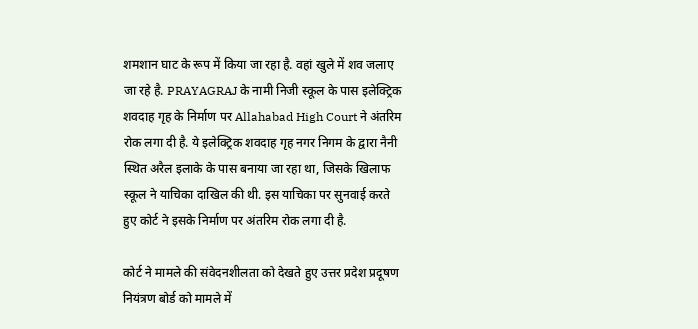शमशान घाट के रूप में किया जा रहा है. वहां खुले में शव जलाए जा रहे है. PRAYAGRAJ के नामी निजी स्कूल के पास इलेक्ट्रिक शवदाह गृह के निर्माण पर Allahabad High Court ने अंतरिम रोक लगा दी है. ये इलेक्ट्रिक शवदाह गृह नगर निगम के द्वारा नैनी स्थित अरैल इलाके के पास बनाया जा रहा था, जिसके खिलाफ स्कूल ने याचिका दाखिल की थी. इस याचिका पर सुनवाई करते हुए कोर्ट ने इसके निर्माण पर अंतरिम रोक लगा दी है.

कोर्ट ने मामले की संवेदनशीलता को देखते हुए उत्तर प्रदेश प्रदूषण नियंत्रण बोर्ड को मामले में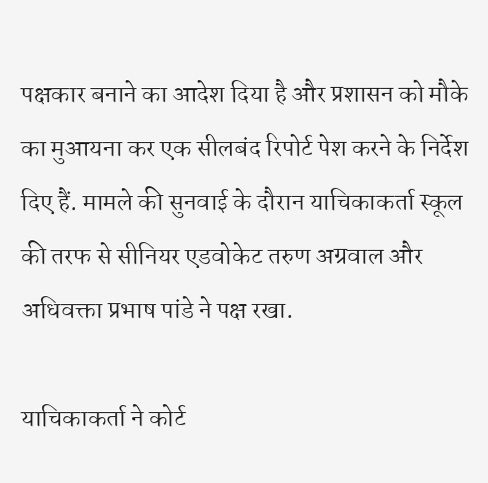पक्षकार बनाने का आदेश दिया है और प्रशासन को मौके का मुआयना कर एक सीलबंद रिपोर्ट पेश करने के निर्देश दिए हैं. मामले की सुनवाई के दौरान याचिकाकर्ता स्कूल की तरफ से सीनियर एडवोकेट तरुण अग्रवाल और अधिवक्ता प्रभाष पांडे ने पक्ष रखा.

याचिकाकर्ता ने कोर्ट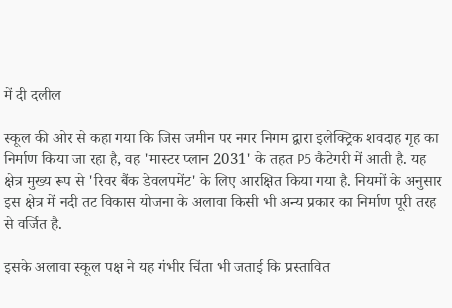में दी दलील

स्कूल की ओर से कहा गया कि जिस जमीन पर नगर निगम द्वारा इलेक्ट्रिक शवदाह गृह का निर्माण किया जा रहा है, वह 'मास्टर प्लान 2031' के तहत P5 कैटेगरी में आती है. यह क्षेत्र मुख्य रूप से 'रिवर बैंक डेवलपमेंट' के लिए आरक्षित किया गया है. नियमों के अनुसार इस क्षेत्र में नदी तट विकास योजना के अलावा किसी भी अन्य प्रकार का निर्माण पूरी तरह से वर्जित है.

इसके अलावा स्कूल पक्ष ने यह गंभीर चिंता भी जताई कि प्रस्तावित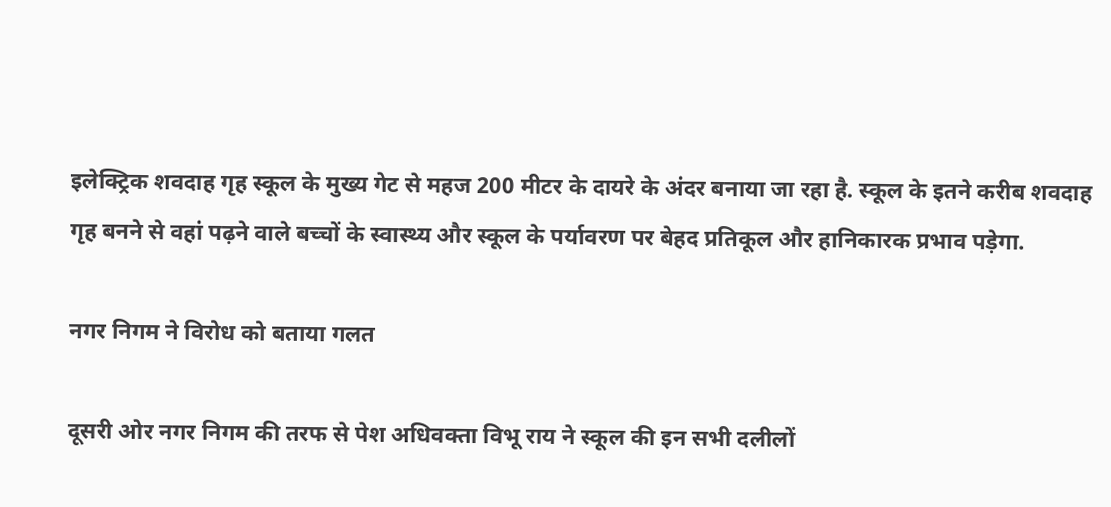इलेक्ट्रिक शवदाह गृह स्कूल के मुख्य गेट से महज 200 मीटर के दायरे के अंदर बनाया जा रहा है. स्कूल के इतने करीब शवदाह गृह बनने से वहां पढ़ने वाले बच्चों के स्वास्थ्य और स्कूल के पर्यावरण पर बेहद प्रतिकूल और हानिकारक प्रभाव पड़ेगा.

नगर निगम ने विरोध को बताया गलत

दूसरी ओर नगर निगम की तरफ से पेश अधिवक्ता विभू राय ने स्कूल की इन सभी दलीलों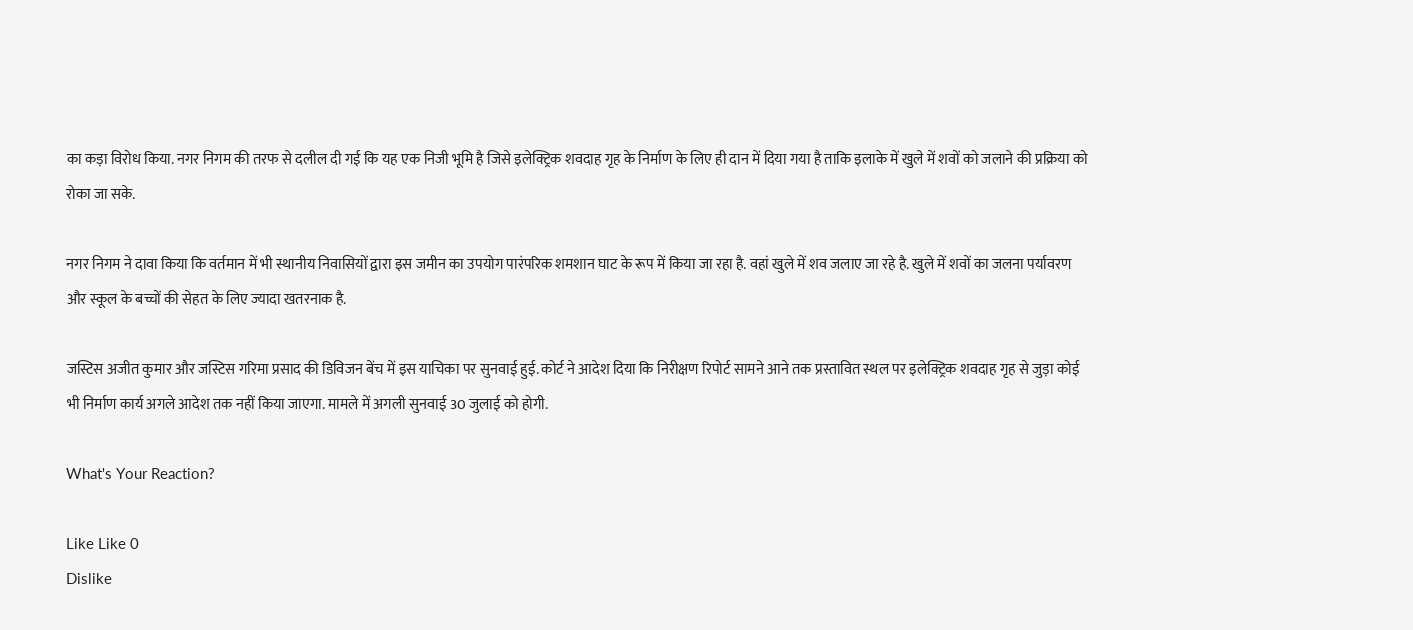का कड़ा विरोध किया. नगर निगम की तरफ से दलील दी गई कि यह एक निजी भूमि है जिसे इलेक्ट्रिक शवदाह गृह के निर्माण के लिए ही दान में दिया गया है ताकि इलाके में खुले में शवों को जलाने की प्रक्रिया को रोका जा सके.

नगर निगम ने दावा किया कि वर्तमान में भी स्थानीय निवासियों द्वारा इस जमीन का उपयोग पारंपरिक शमशान घाट के रूप में किया जा रहा है. वहां खुले में शव जलाए जा रहे है. खुले में शवों का जलना पर्यावरण और स्कूल के बच्चों की सेहत के लिए ज्यादा खतरनाक है.

जस्टिस अजीत कुमार और जस्टिस गरिमा प्रसाद की डिविजन बेंच में इस याचिका पर सुनवाई हुई. कोर्ट ने आदेश दिया कि निरीक्षण रिपोर्ट सामने आने तक प्रस्तावित स्थल पर इलेक्ट्रिक शवदाह गृह से जुड़ा कोई भी निर्माण कार्य अगले आदेश तक नहीं किया जाएगा. मामले में अगली सुनवाई 30 जुलाई को होगी.

What's Your Reaction?

Like Like 0
Dislike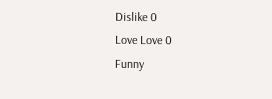Dislike 0
Love Love 0
Funny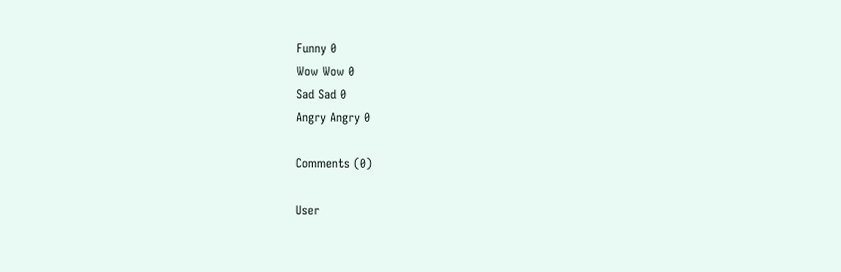Funny 0
Wow Wow 0
Sad Sad 0
Angry Angry 0

Comments (0)

User